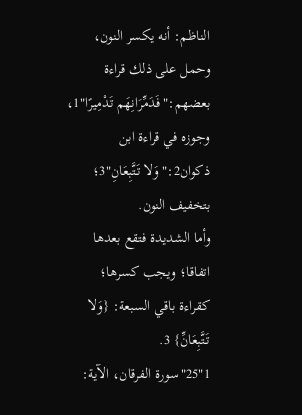الناظم: أنه يكسر النون، وحمل على ذلك قراءة بعضهم:"فَدَمِّرَانِهَم تَدْمِيرًا"1، وجوزه في قراءة ابن ذكوان2:"وَلا تَتَّبِعَانِ"3؛ بتخفيف النون.
وأما الشديدة فتقع بعدها اتفاقا؛ ويجب كسرها؛ كقراءة باقي السبعة: {وَلا تَتَّبِعَانِّ} 3.
1"25"سورة الفرقان، الآية: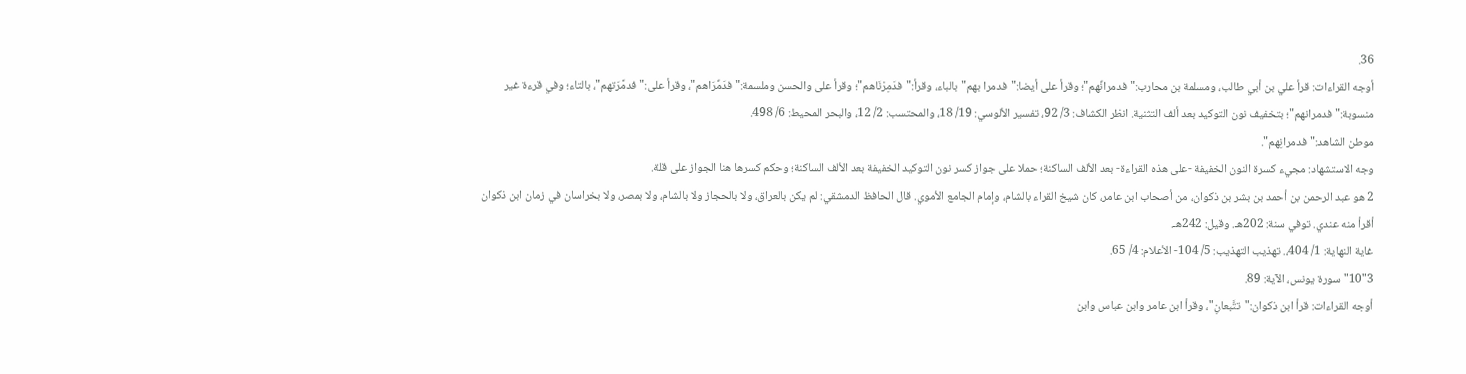36.
أوجه القراءات: قرأ علي بن أبي طالب، ومسلمة بن محارب:"فدمرانِّهم"؛ وقرأ على أيضا:"فدمرا بهم"بالباء، وقرأ:"فدَمِرْنَاهم"؛ وقرأ على والحسن وملسمة:"فدَمِّرَاهم"، وقرأ على:"فدمَّرَتهم"، بالتاء؛ وفي قرءة غير منسوبة:"فدمرانهم"؛ بتخفيف نون التوكيد بعد ألف التثنية. انظر الكشاف: 3/ 92، تفسير الألوسي: 19/ 18، والمحتسب: 2/ 12، والبحر المحيط: 6/ 498.
موطن الشاهد:"فدمرانِهم".
وجه الاستشهاد: مجيء كسرة النون الخفيفة -على هذه القراءة- بعد الألف الساكنة؛ حملا على جواز كسر نون التوكيد الخفيفة بعد الألف الساكنة؛ وحكم كسرها هنا الجواز على قلة.
2 هو عبد الرحمن بن أحمد بن بشر بن ذكوان، من أصحاب ابن عامر، كان شيخ القراء بالشام، وإمام الجامع الأموي. قال الحافظ الدمشقي: لم يكن بالعراق، ولا بالحجاز ولا بالشام، ولا بمصر، ولا بخراسان في زمان ابن ذكوان أقرأ منه عندي. توفي سنة: 202هـ. وقيل: 242هـ.
غاية النهاية: 1/ 404،. تهذيب التهذيب: 5/ 104- الأعلام: 4/ 65.
3"10"سورة يونس، الآية: 89.
أوجه القراءات: قرأ ابن ذكوان:"تتَّبعانِ"، وقرأ ابن عامر وابن عباس وابن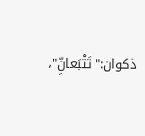ذكوان:"تَتْبَعانِّ"،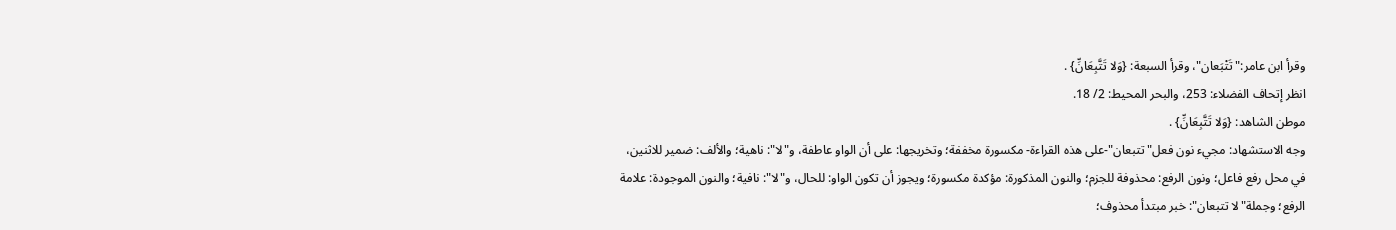وقرأ ابن عامر:"تَتْبَعان"، وقرأ السبعة: {وَلا تَتَّبِعَانِّ} .
انظر إتحاف الفضلاء: 253، والبحر المحيط: 2/ 18.
موطن الشاهد: {وَلا تَتَّبِعَانِّ} .
وجه الاستشهاد: مجيء نون فعل"تتبعان"-على هذه القراءة- مكسورة مخففة؛ وتخريجها: على أن الواو عاطفة، و"لا": ناهية؛ والألف: ضمير للاثنين، في محل رفع فاعل؛ ونون الرفع: محذوفة للجزم؛ والنون المذكورة: مؤكدة مكسورة؛ ويجوز أن تكون الواو: للحال، و"لا": نافية؛ والنون الموجودة: علامة الرفع؛ وجملة"لا تتبعان": خبر مبتدأ محذوف؛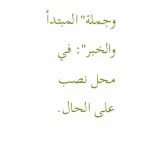وجملة"المبتدأ والخبر": في محل نصب على الحال.